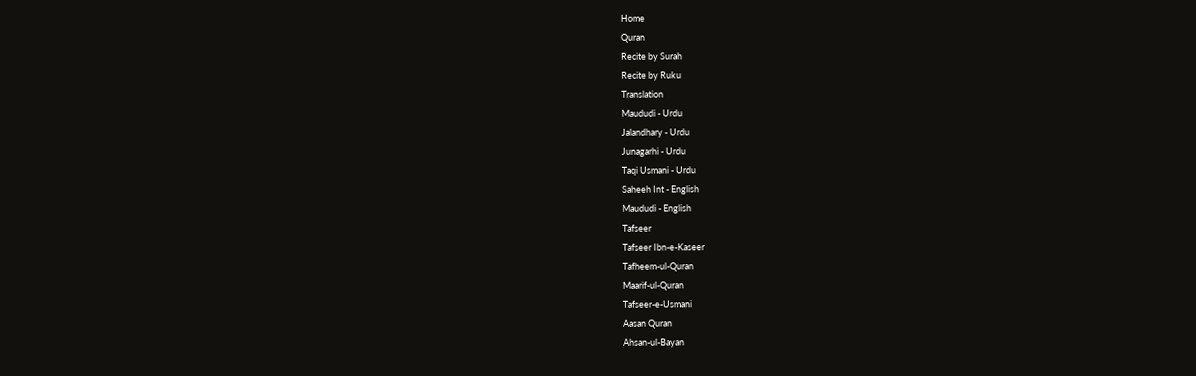Home
Quran
Recite by Surah
Recite by Ruku
Translation
Maududi - Urdu
Jalandhary - Urdu
Junagarhi - Urdu
Taqi Usmani - Urdu
Saheeh Int - English
Maududi - English
Tafseer
Tafseer Ibn-e-Kaseer
Tafheem-ul-Quran
Maarif-ul-Quran
Tafseer-e-Usmani
Aasan Quran
Ahsan-ul-Bayan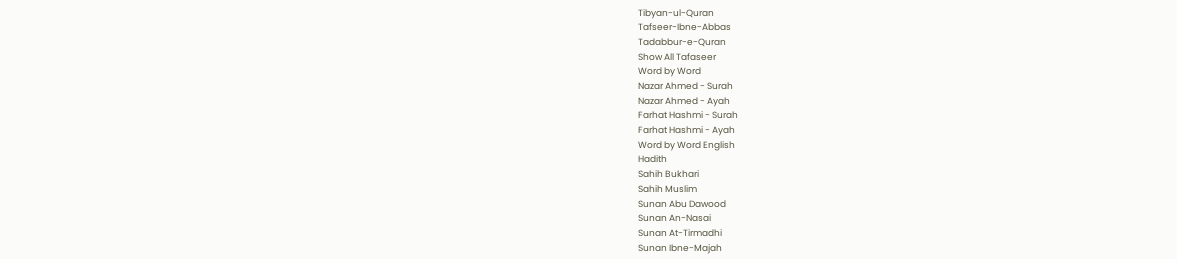Tibyan-ul-Quran
Tafseer-Ibne-Abbas
Tadabbur-e-Quran
Show All Tafaseer
Word by Word
Nazar Ahmed - Surah
Nazar Ahmed - Ayah
Farhat Hashmi - Surah
Farhat Hashmi - Ayah
Word by Word English
Hadith
Sahih Bukhari
Sahih Muslim
Sunan Abu Dawood
Sunan An-Nasai
Sunan At-Tirmadhi
Sunan Ibne-Majah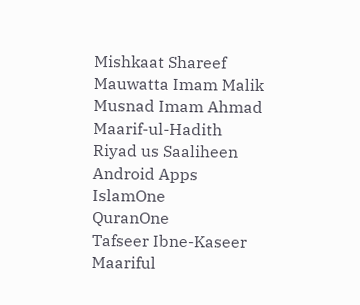Mishkaat Shareef
Mauwatta Imam Malik
Musnad Imam Ahmad
Maarif-ul-Hadith
Riyad us Saaliheen
Android Apps
IslamOne
QuranOne
Tafseer Ibne-Kaseer
Maariful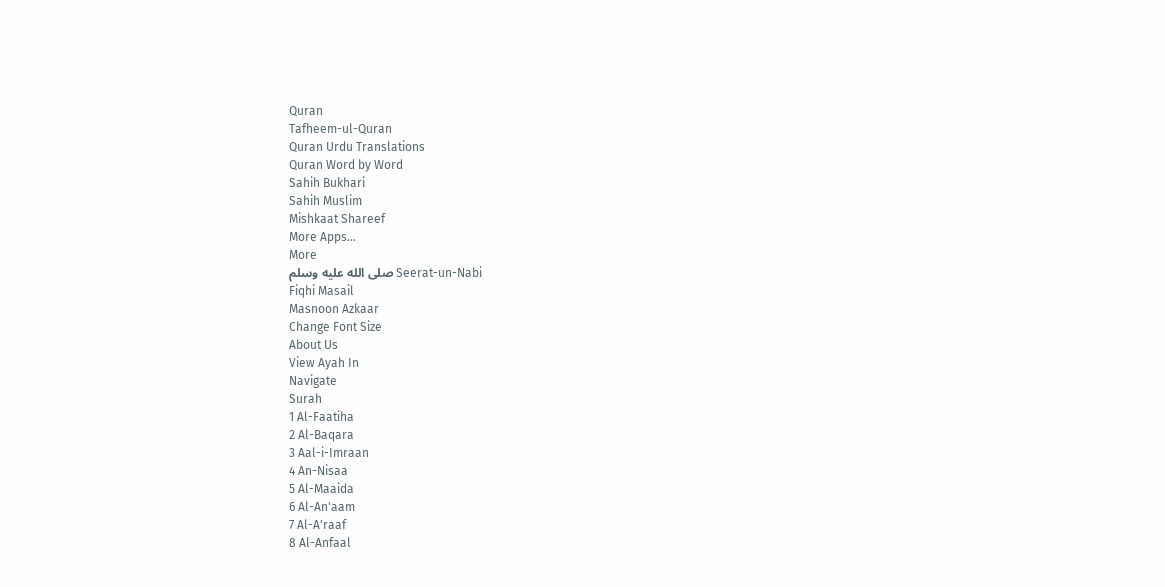Quran
Tafheem-ul-Quran
Quran Urdu Translations
Quran Word by Word
Sahih Bukhari
Sahih Muslim
Mishkaat Shareef
More Apps...
More
Seerat-un-Nabi صلى الله عليه وسلم
Fiqhi Masail
Masnoon Azkaar
Change Font Size
About Us
View Ayah In
Navigate
Surah
1 Al-Faatiha
2 Al-Baqara
3 Aal-i-Imraan
4 An-Nisaa
5 Al-Maaida
6 Al-An'aam
7 Al-A'raaf
8 Al-Anfaal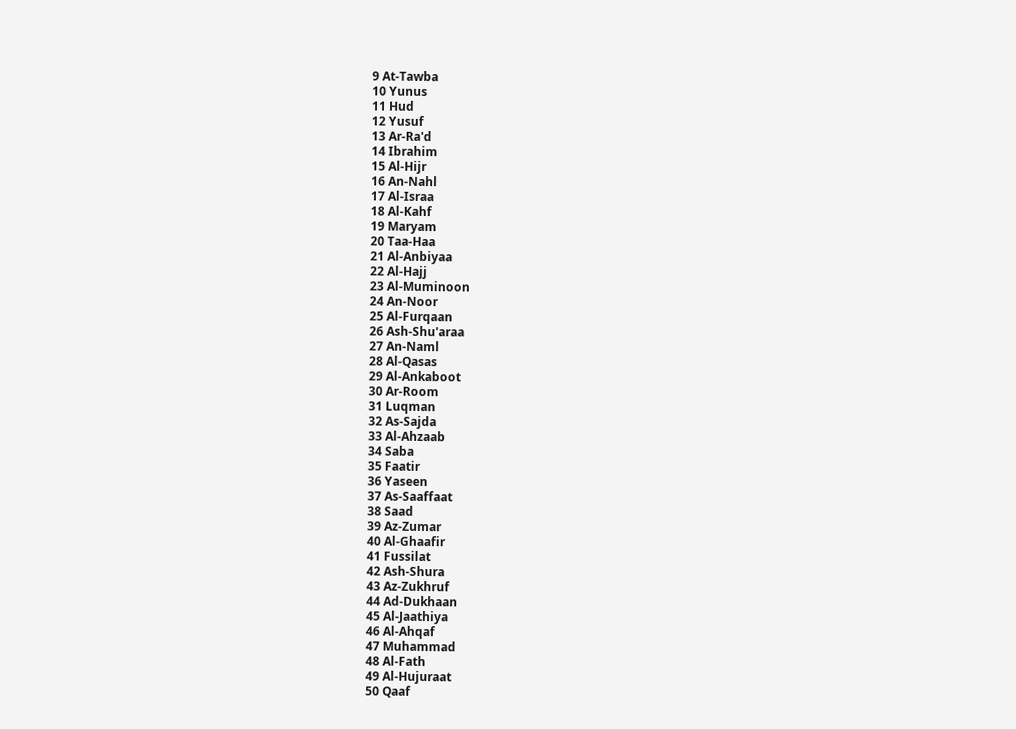9 At-Tawba
10 Yunus
11 Hud
12 Yusuf
13 Ar-Ra'd
14 Ibrahim
15 Al-Hijr
16 An-Nahl
17 Al-Israa
18 Al-Kahf
19 Maryam
20 Taa-Haa
21 Al-Anbiyaa
22 Al-Hajj
23 Al-Muminoon
24 An-Noor
25 Al-Furqaan
26 Ash-Shu'araa
27 An-Naml
28 Al-Qasas
29 Al-Ankaboot
30 Ar-Room
31 Luqman
32 As-Sajda
33 Al-Ahzaab
34 Saba
35 Faatir
36 Yaseen
37 As-Saaffaat
38 Saad
39 Az-Zumar
40 Al-Ghaafir
41 Fussilat
42 Ash-Shura
43 Az-Zukhruf
44 Ad-Dukhaan
45 Al-Jaathiya
46 Al-Ahqaf
47 Muhammad
48 Al-Fath
49 Al-Hujuraat
50 Qaaf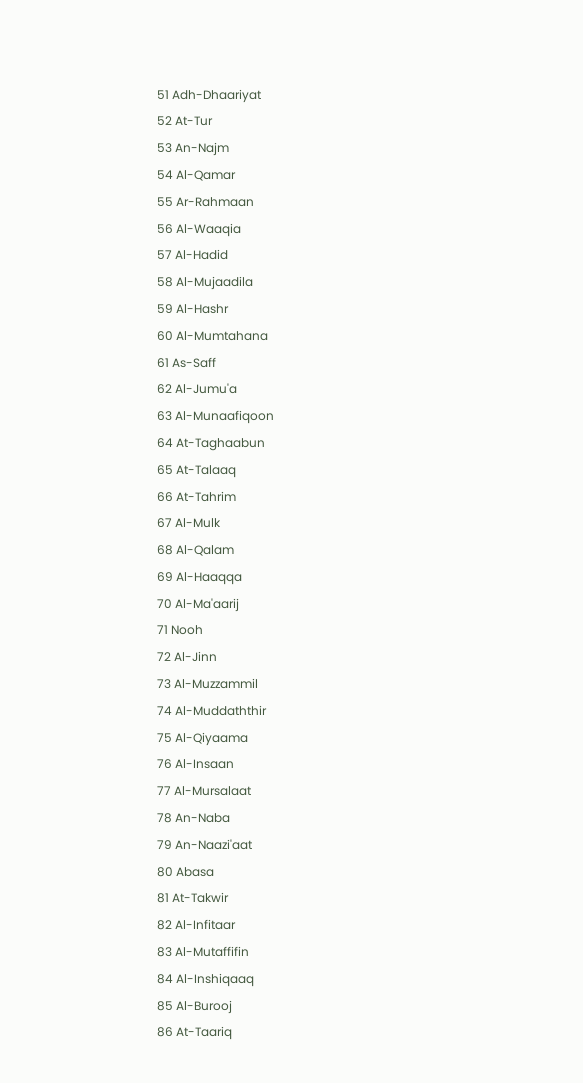51 Adh-Dhaariyat
52 At-Tur
53 An-Najm
54 Al-Qamar
55 Ar-Rahmaan
56 Al-Waaqia
57 Al-Hadid
58 Al-Mujaadila
59 Al-Hashr
60 Al-Mumtahana
61 As-Saff
62 Al-Jumu'a
63 Al-Munaafiqoon
64 At-Taghaabun
65 At-Talaaq
66 At-Tahrim
67 Al-Mulk
68 Al-Qalam
69 Al-Haaqqa
70 Al-Ma'aarij
71 Nooh
72 Al-Jinn
73 Al-Muzzammil
74 Al-Muddaththir
75 Al-Qiyaama
76 Al-Insaan
77 Al-Mursalaat
78 An-Naba
79 An-Naazi'aat
80 Abasa
81 At-Takwir
82 Al-Infitaar
83 Al-Mutaffifin
84 Al-Inshiqaaq
85 Al-Burooj
86 At-Taariq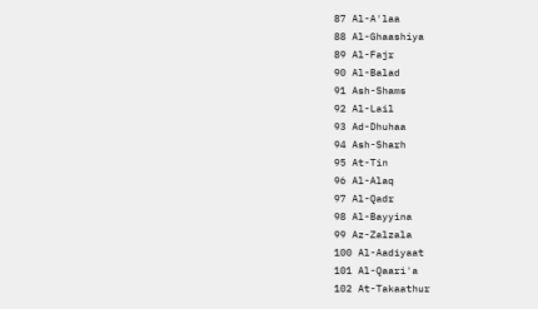87 Al-A'laa
88 Al-Ghaashiya
89 Al-Fajr
90 Al-Balad
91 Ash-Shams
92 Al-Lail
93 Ad-Dhuhaa
94 Ash-Sharh
95 At-Tin
96 Al-Alaq
97 Al-Qadr
98 Al-Bayyina
99 Az-Zalzala
100 Al-Aadiyaat
101 Al-Qaari'a
102 At-Takaathur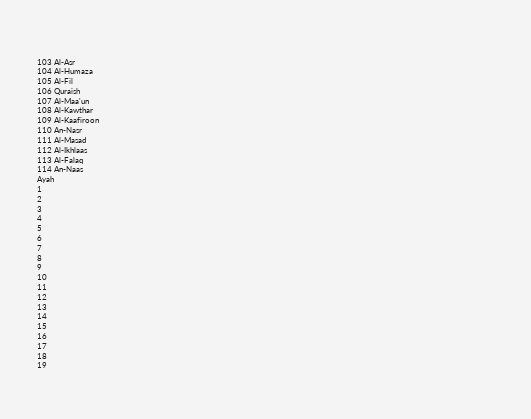103 Al-Asr
104 Al-Humaza
105 Al-Fil
106 Quraish
107 Al-Maa'un
108 Al-Kawthar
109 Al-Kaafiroon
110 An-Nasr
111 Al-Masad
112 Al-Ikhlaas
113 Al-Falaq
114 An-Naas
Ayah
1
2
3
4
5
6
7
8
9
10
11
12
13
14
15
16
17
18
19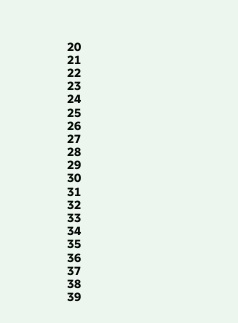20
21
22
23
24
25
26
27
28
29
30
31
32
33
34
35
36
37
38
39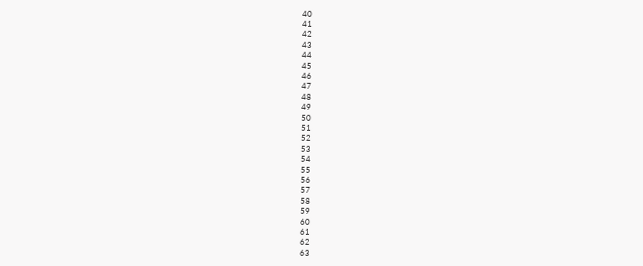40
41
42
43
44
45
46
47
48
49
50
51
52
53
54
55
56
57
58
59
60
61
62
63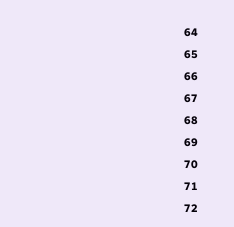64
65
66
67
68
69
70
71
72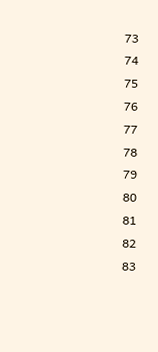73
74
75
76
77
78
79
80
81
82
83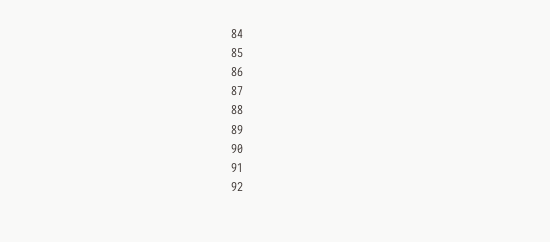84
85
86
87
88
89
90
91
92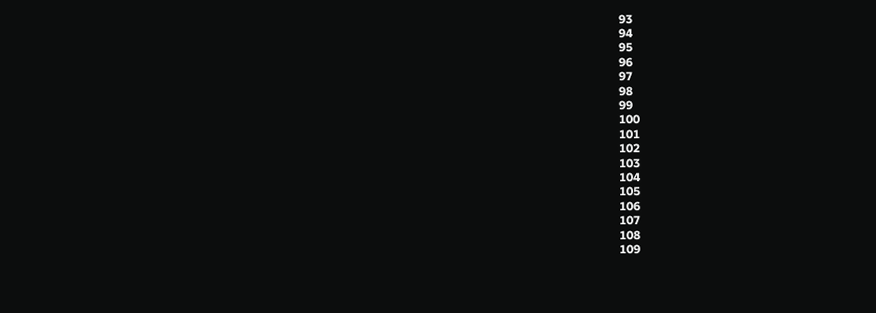93
94
95
96
97
98
99
100
101
102
103
104
105
106
107
108
109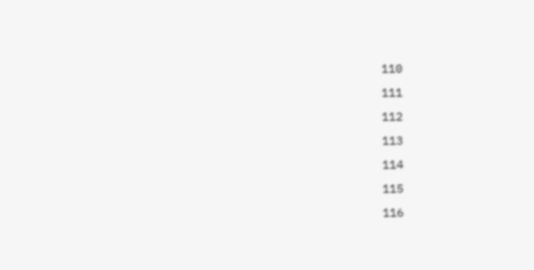110
111
112
113
114
115
116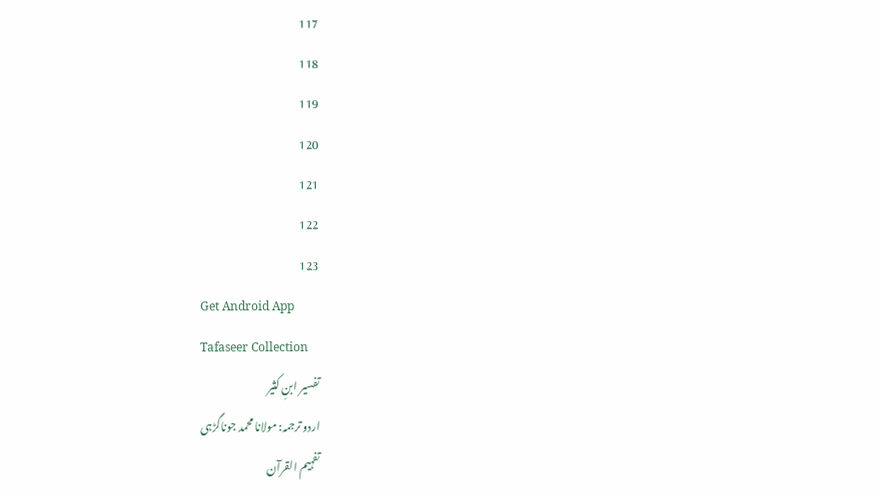117
118
119
120
121
122
123
Get Android App
Tafaseer Collection
تفسیر ابنِ کثیر
اردو ترجمہ: مولانا محمد جوناگڑہی
تفہیم القرآن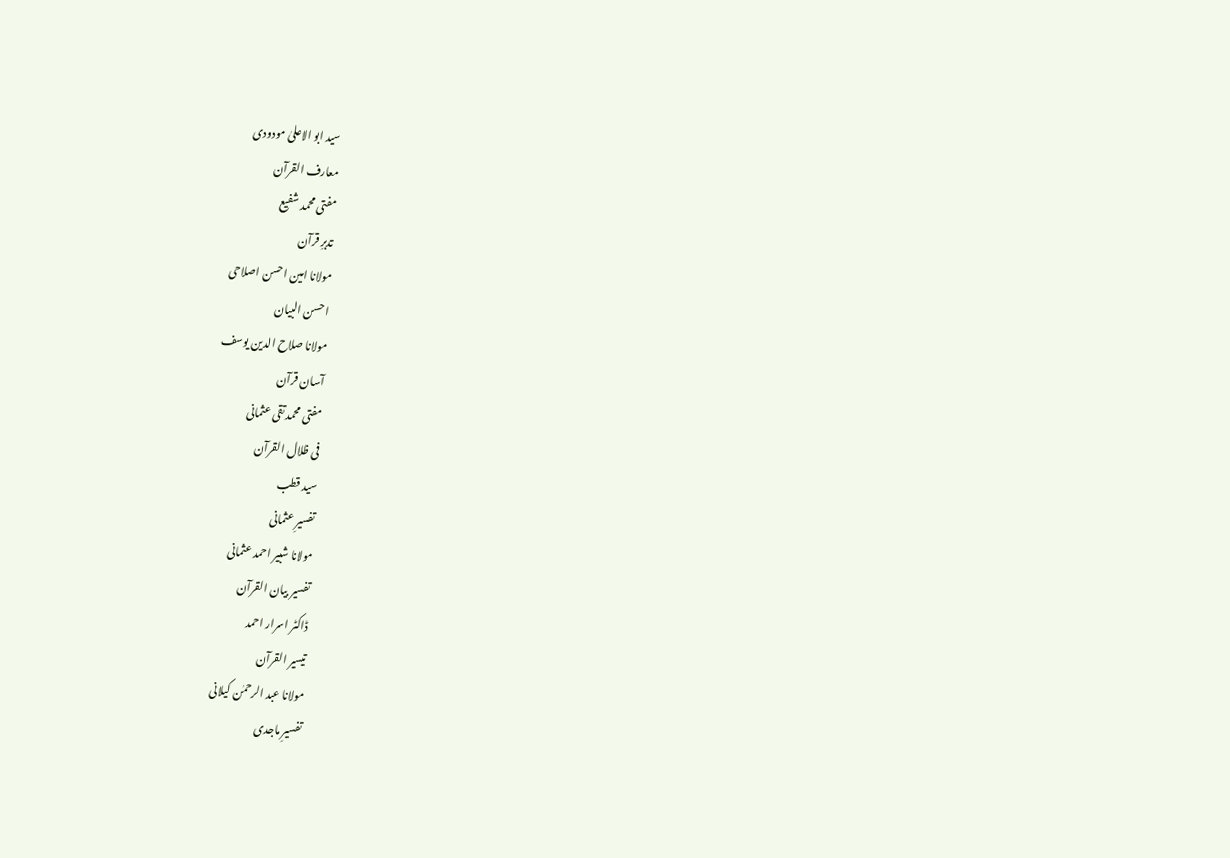سید ابو الاعلیٰ مودودی
معارف القرآن
مفتی محمد شفیع
تدبرِ قرآن
مولانا امین احسن اصلاحی
احسن البیان
مولانا صلاح الدین یوسف
آسان قرآن
مفتی محمد تقی عثمانی
فی ظلال القرآن
سید قطب
تفسیرِ عثمانی
مولانا شبیر احمد عثمانی
تفسیر بیان القرآن
ڈاکٹر اسرار احمد
تیسیر القرآن
مولانا عبد الرحمٰن کیلانی
تفسیرِ ماجدی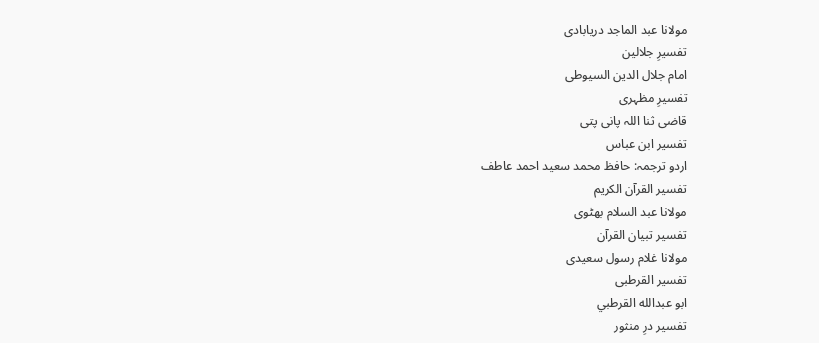مولانا عبد الماجد دریابادی
تفسیرِ جلالین
امام جلال الدین السیوطی
تفسیرِ مظہری
قاضی ثنا اللہ پانی پتی
تفسیر ابن عباس
اردو ترجمہ: حافظ محمد سعید احمد عاطف
تفسیر القرآن الکریم
مولانا عبد السلام بھٹوی
تفسیر تبیان القرآن
مولانا غلام رسول سعیدی
تفسیر القرطبی
ابو عبدالله القرطبي
تفسیر درِ منثور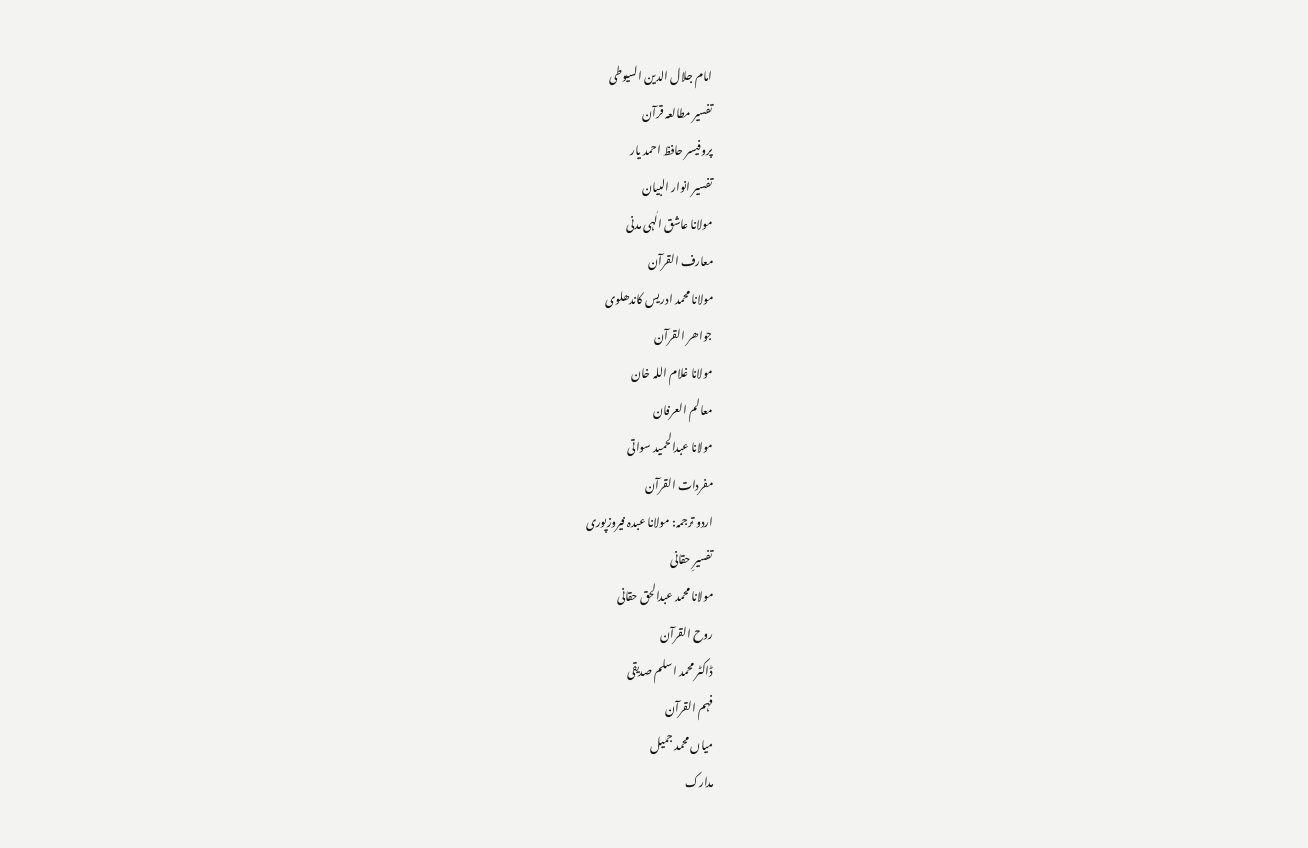امام جلال الدین السیوطی
تفسیر مطالعہ قرآن
پروفیسر حافظ احمد یار
تفسیر انوار البیان
مولانا عاشق الٰہی مدنی
معارف القرآن
مولانا محمد ادریس کاندھلوی
جواھر القرآن
مولانا غلام اللہ خان
معالم العرفان
مولانا عبدالحمید سواتی
مفردات القرآن
اردو ترجمہ: مولانا عبدہ فیروزپوری
تفسیرِ حقانی
مولانا محمد عبدالحق حقانی
روح القرآن
ڈاکٹر محمد اسلم صدیقی
فہم القرآن
میاں محمد جمیل
مدارک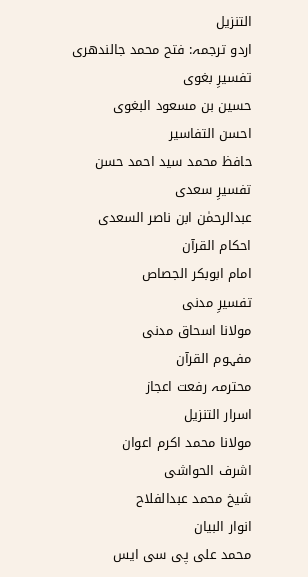التنزیل
اردو ترجمہ: فتح محمد جالندھری
تفسیرِ بغوی
حسین بن مسعود البغوی
احسن التفاسیر
حافظ محمد سید احمد حسن
تفسیرِ سعدی
عبدالرحمٰن ابن ناصر السعدی
احکام القرآن
امام ابوبکر الجصاص
تفسیرِ مدنی
مولانا اسحاق مدنی
مفہوم القرآن
محترمہ رفعت اعجاز
اسرار التنزیل
مولانا محمد اکرم اعوان
اشرف الحواشی
شیخ محمد عبدالفلاح
انوار البیان
محمد علی پی سی ایس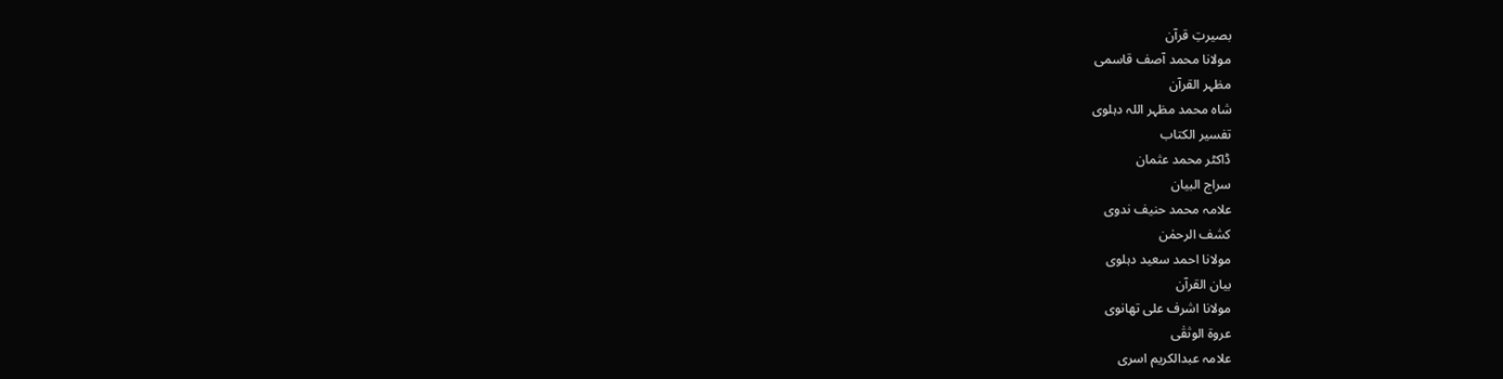بصیرتِ قرآن
مولانا محمد آصف قاسمی
مظہر القرآن
شاہ محمد مظہر اللہ دہلوی
تفسیر الکتاب
ڈاکٹر محمد عثمان
سراج البیان
علامہ محمد حنیف ندوی
کشف الرحمٰن
مولانا احمد سعید دہلوی
بیان القرآن
مولانا اشرف علی تھانوی
عروۃ الوثقٰی
علامہ عبدالکریم اسری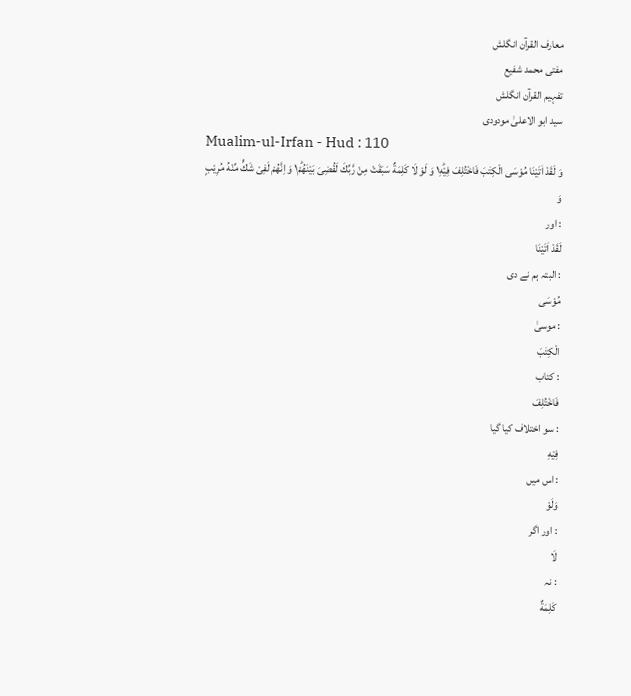معارف القرآن انگلش
مفتی محمد شفیع
تفہیم القرآن انگلش
سید ابو الاعلیٰ مودودی
Mualim-ul-Irfan - Hud : 110
وَ لَقَدْ اٰتَیْنَا مُوْسَى الْكِتٰبَ فَاخْتُلِفَ فِیْهِ١ؕ وَ لَوْ لَا كَلِمَةٌ سَبَقَتْ مِنْ رَّبِّكَ لَقُضِیَ بَیْنَهُمْ١ؕ وَ اِنَّهُمْ لَفِیْ شَكٍّ مِّنْهُ مُرِیْبٍ
وَ
: اور
لَقَدْ اٰتَيْنَا
: البتہ ہم نے دی
مُوْسَى
: موسیٰ
الْكِتٰبَ
: کتاب
فَاخْتُلِفَ
: سو اختلاف کیا گیا
فِيْهِ
: اس میں
وَلَوْ
: اور اگر
لَا
: نہ
كَلِمَةٌ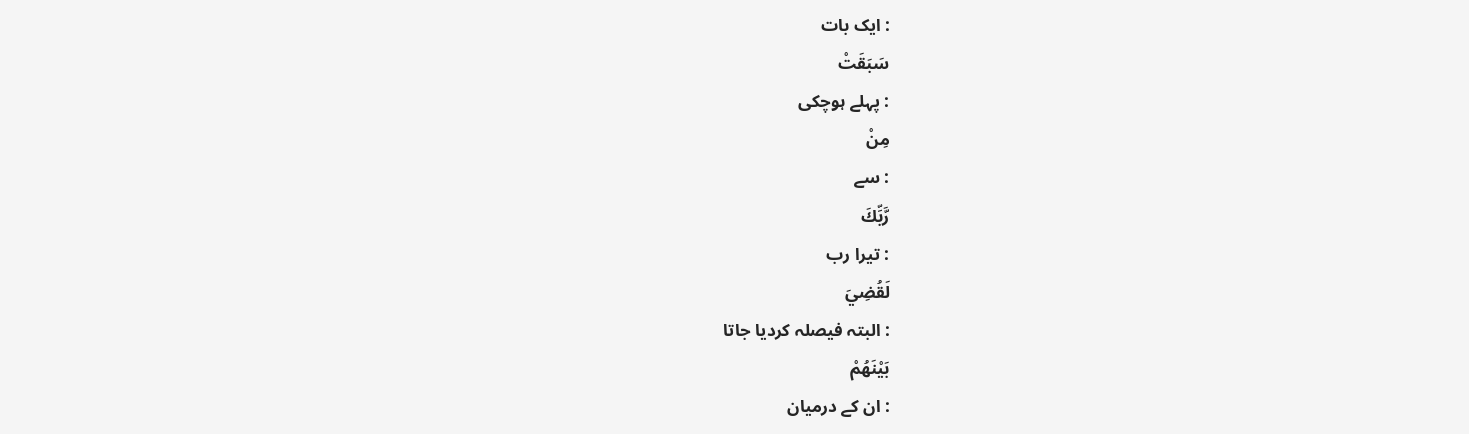: ایک بات
سَبَقَتْ
: پہلے ہوچکی
مِنْ
: سے
رَّبِّكَ
: تیرا رب
لَقُضِيَ
: البتہ فیصلہ کردیا جاتا
بَيْنَهُمْ
: ان کے درمیان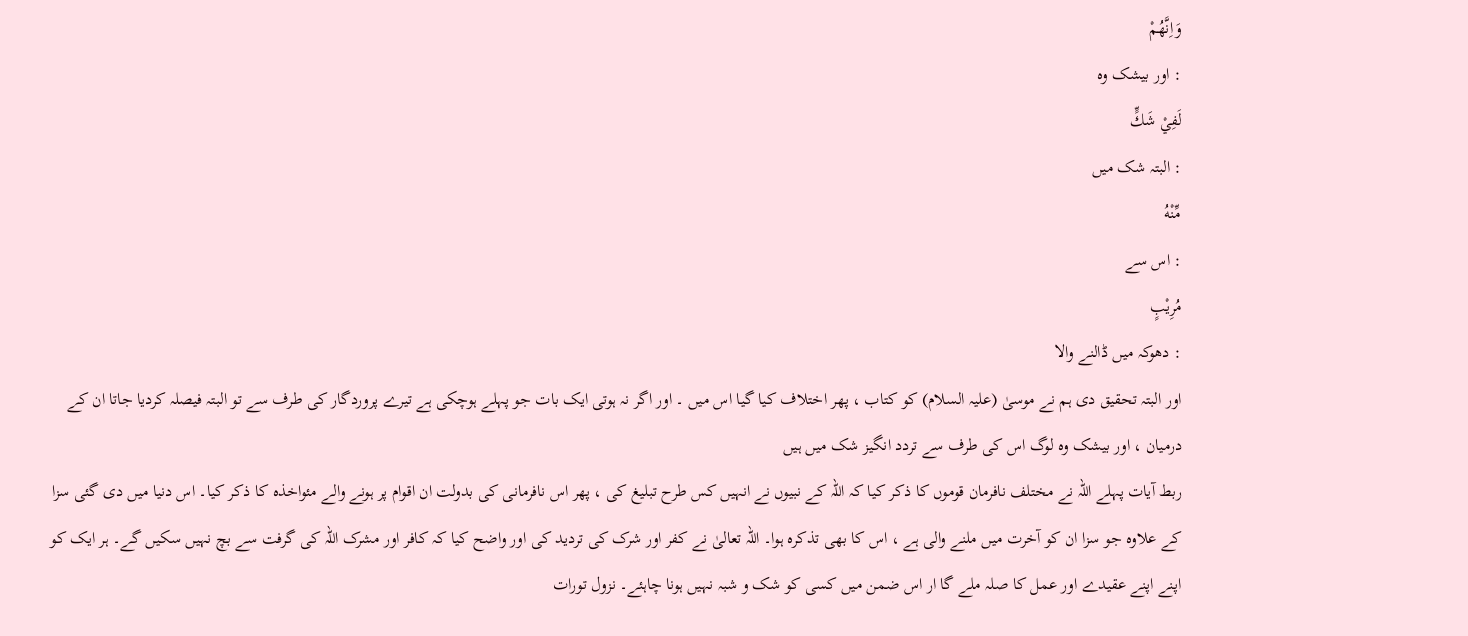وَاِنَّهُمْ
: اور بیشک وہ
لَفِيْ شَكٍّ
: البتہ شک میں
مِّنْهُ
: اس سے
مُرِيْبٍ
: دھوکہ میں ڈالنے والا
اور البتہ تحقیق دی ہم نے موسیٰ (علیہ السلام) کو کتاب ، پھر اختلاف کیا گیا اس میں ۔ اور اگر نہ ہوتی ایک بات جو پہلے ہوچکی ہے تیرے پروردگار کی طرف سے تو البتہ فیصلہ کردیا جاتا ان کے درمیان ، اور بیشک وہ لوگ اس کی طرف سے تردد انگیز شک میں ہیں
ربط آیات پہلے اللہ نے مختلف نافرمان قوموں کا ذکر کیا کہ اللہ کے نبیوں نے انہیں کس طرح تبلیغ کی ، پھر اس نافرمانی کی بدولت ان اقوام پر ہونے والے مئواخذہ کا ذکر کیا۔ اس دنیا میں دی گئی سزا کے علاوہ جو سزا ان کو آخرت میں ملنے والی ہے ، اس کا بھی تذکرہ ہوا۔ اللہ تعالیٰ نے کفر اور شرک کی تردید کی اور واضح کیا کہ کافر اور مشرک اللہ کی گرفت سے بچ نہیں سکیں گے۔ ہر ایک کو اپنے اپنے عقیدے اور عمل کا صلہ ملے گا ار اس ضمن میں کسی کو شک و شبہ نہیں ہونا چاہئے۔ نزول تورات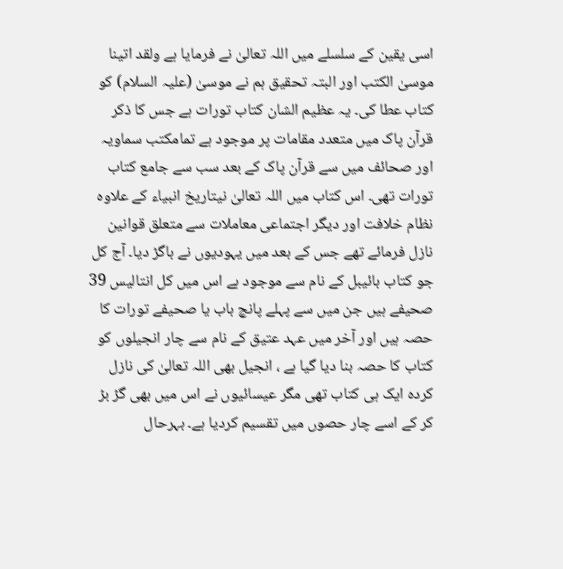اسی یقین کے سلسلے میں اللہ تعالیٰ نے فرمایا ہے ولقد اتینا موسیٰ الکتب اور البتہ تحقیق ہم نے موسیٰ (علیہ السلام) کو کتاب عطا کی۔ یہ عظیم الشان کتاب تورات ہے جس کا ذکر قرآن پاک میں متعدد مقامات پر موجود ہے تمامکتب سماویہ اور صحائف میں سے قرآن پاک کے بعد سب سے جامع کتاب تورات تھی۔ اس کتاب میں اللہ تعالیٰ نیتاریخ انبیاء کے علاوہ نظام خلافت اور دیگر اجتماعی معاملات سے متعلق قوانین نازل فرمائے تھے جس کے بعد میں یہودیوں نے باگڑ دیا۔ آج کل جو کتاب بائیبل کے نام سے موجود ہے اس میں کل انتالیس 39 صحیفے ہیں جن میں سے پہلے پانچ باب یا صحیفے تورات کا حصہ ہیں اور آخر میں عہد عتیق کے نام سے چار انجیلوں کو کتاب کا حصہ بنا دیا گیا ہے ، انجیل بھی اللہ تعالیٰ کی نازل کردہ ایک ہی کتاب تھی مگر عیسائیوں نے اس میں بھی گڑ بڑ کر کے اسے چار حصوں میں تقسیم کردیا ہے۔ بہرحال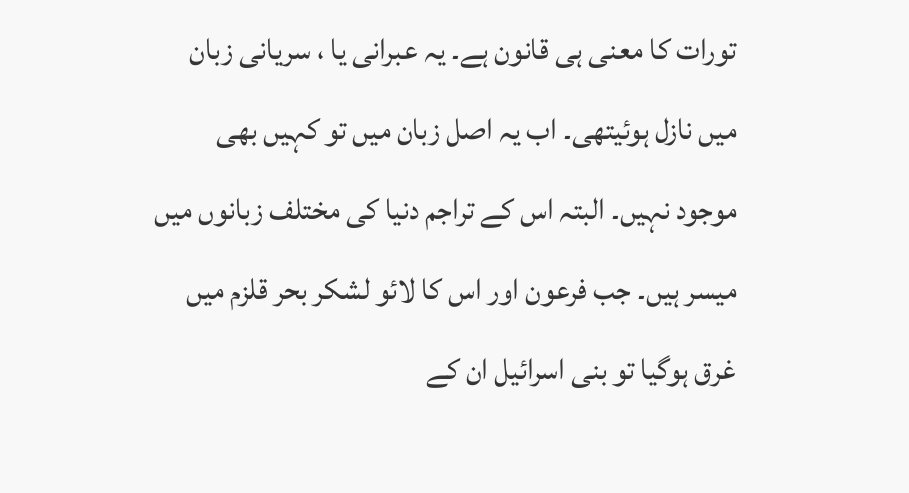تورات کا معنی ہی قانون ہے۔ یہ عبرانی یا ، سریانی زبان میں نازل ہوئیتھی۔ اب یہ اصل زبان میں تو کہیں بھی موجود نہیں۔ البتہ اس کے تراجم دنیا کی مختلف زبانوں میں میسر ہیں۔ جب فرعون اور اس کا لائو لشکر بحر قلزم میں غرق ہوگیا تو بنی اسرائیل ان کے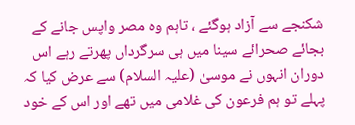شکنجے سے آزاد ہوگئے ، تاہم وہ مصر واپس جانے کے بجائے صحرائے سینا میں ہی سرگرداں پھرتے رہے اس دوران انہوں نے موسیٰ (علیہ السلام) سے عرض کیا کہ پہلے تو ہم فرعون کی غلامی میں تھے اور اس کے خود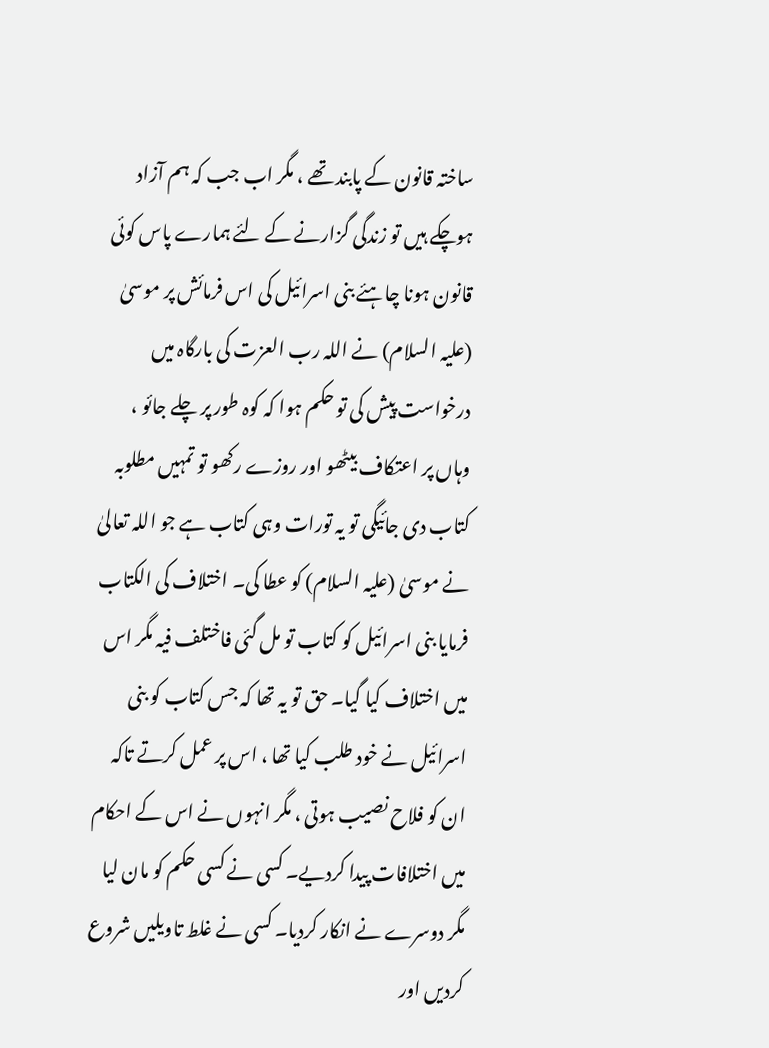ساختہ قانون کے پابند تھے ، مگر اب جب کہ ہم آزاد ہوچکے ہیں تو زندگی گزارنے کے لئے ہمارے پاس کوئی قانون ہونا چاہئے بنی اسرائیل کی اس فرمائش پر موسیٰ (علیہ السلام) نے اللہ رب العزت کی بارگاہ میں درخواست پیش کی تو حکم ہوا کہ کوہ طور پر چلے جائو ، وہاں پر اعتکاف بیٹھو اور روزے رکھو تو تمہیں مطلوبہ کتاب دی جائیگی تو یہ تورات وہی کتاب ہے جو اللہ تعالیٰ نے موسیٰ (علیہ السلام) کو عطا کی۔ اختلاف کی الکتاب فرمایا بنی اسرائیل کو کتاب تو مل گئی فاختلف فیہ مگر اس میں اختلاف کیا گیا۔ حق تو یہ تھا کہ جس کتاب کو بنی اسرائیل نے خود طلب کیا تھا ، اس پر عمل کرتے تاکہ ان کو فلاح نصیب ہوتی ، مگر انہوں نے اس کے احکام میں اختلافات پیدا کردیے۔ کسی نے کسی حکم کو مان لیا مگر دوسرے نے انکار کردیا۔ کسی نے غلط تاویلیں شروع کردیں اور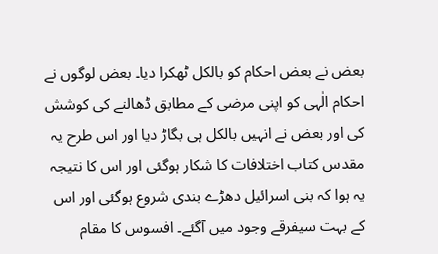بعض نے بعض احکام کو بالکل ٹھکرا دیا۔ بعض لوگوں نے احکام الٰہی کو اپنی مرضی کے مطابق ڈھالنے کی کوشش کی اور بعض نے انہیں بالکل ہی بگاڑ دیا اور اس طرح یہ مقدس کتاب اختلافات کا شکار ہوگئی اور اس کا نتیجہ یہ ہوا کہ بنی اسرائیل دھڑے بندی شروع ہوگئی اور اس کے بہت سیفرقے وجود میں آگئے۔ افسوس کا مقام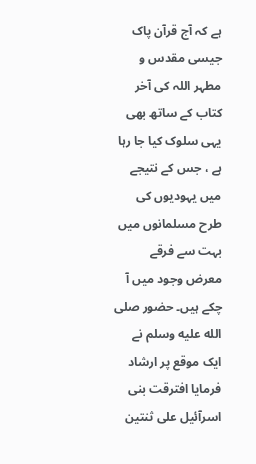ہے کہ آج قرآن پاک جیسی مقدس و مطہر اللہ کی آخر کتاب کے ساتھ بھی یہی سلوک کیا جا رہا ہے ، جس کے نتیجے میں یہودیوں کی طرح مسلمانوں میں بہت سے فرقے معرض وجود میں آ چکے ہیں۔ حضور صلى الله عليه وسلم نے ایک موقع پر ارشاد فرمایا افترقت بنی اسرآئیل علی ثنتین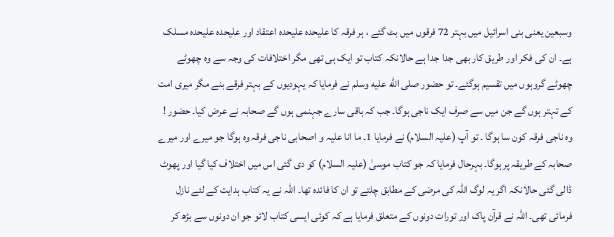وسبعین یعنی بنی اسرائیل میں بہتر 72 فرقوں میں بٹ گئے ، ہر فرقہ کا علیحدہ علیحدہ اعتقاد اور علیحدہ علیحدہ مسلک ہے۔ ان کی فکر اور طریق کار بھی جدا جدا ہے حالانکہ کتاب تو ایک ہی تھی مگر اختلافات کی وجہ سے وہ چھوٹے چھوٹے گروہوں میں تقسیم ہوگئے۔ تو حضور صلى الله عليه وسلم نے فرمایا کہ یہودیوں کے بہتر فرقے بنے مگر میری امت کے تہتر ہوں گے جن میں سے صرف ایک ناجی ہوگا۔ جب کہ باقی سارے جہنمی ہوں گے صحابہ نے عرض کیا۔ حضور ! وہ ناجی فرقہ کون سا ہوگا ۔ تو آپ (علیہ السلام) نے فرمایا 1۔ ما انا علیہ و اصحابی ناجی فرقہ وہ ہوگا جو میرے اور میرے صحابہ کے طریقہ پر ہوگا۔ بہرحال فرمایا کہ جو کتاب موسیٰ (علیہ السلام) کو دی گئی اس میں اختلاف کیا گیا اور پھوٹ ڈالی گئی حالانکہ اگر یہ لوگ اللہ کی مرضی کے مطابق چلتے تو ان کا فائدہ تھا۔ اللہ نے یہ کتاب ہدایت کے لئے نازل فرمائی تھی۔ اللہ نے قرآن پاک اور تورات دونوں کے متعلق فرمایا ہے کہ کوئی ایسی کتاب لائو جو ان دونوں سے بڑھ کر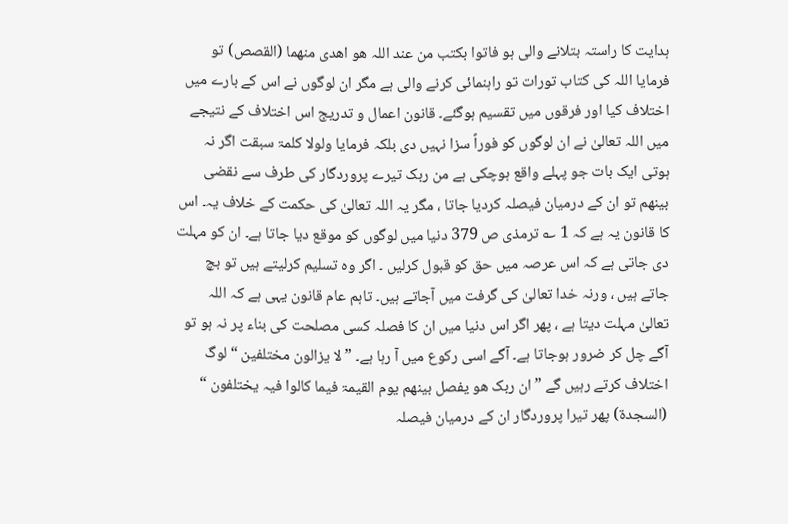ہدایت کا راستہ بتلانے والی ہو فاتوا بکتب من عند اللہ ھو اھدی منھما (القصص) تو فرمایا اللہ کی کتاب تورات تو راہنمائی کرنے والی ہے مگر ان لوگوں نے اس کے بارے میں اختلاف کیا اور فرقوں میں تقسیم ہوگئے۔ قانون اعمال و تدریج اس اختلاف کے نتیجے میں اللہ تعالیٰ نے ان لوگوں کو فوراً سزا نہیں دی بلکہ فرمایا ولولا کلمۃ سبقت اگر نہ ہوتی ایک بات جو پہلے واقع ہوچکی ہے من ربک تیرے پروردگار کی طرف سے نقضی بینھم تو ان کے درمیان فیصلہ کردیا جاتا ، مگر یہ اللہ تعالیٰ کی حکمت کے خلاف یہ۔ اس کا قانون یہ ہے کہ 1 ؎ ترمذی ص 379 دنیا میں لوگوں کو موقع دیا جاتا ہے۔ ان کو مہلت دی جاتی ہے کہ اس عرصہ میں حق کو قبول کرلیں ۔ اگر وہ تسلیم کرلیتے ہیں تو بچ جاتے ہیں ، ورنہ خدا تعالیٰ کی گرفت میں آجاتے ہیں۔ تاہم عام قانون یہی ہے کہ اللہ تعالیٰ مہلت دیتا ہے ، پھر اگر اس دنیا میں ان کا فصلہ کسی مصلحت کی بناء پر نہ ہو تو آگے چل کر ضرور ہوجاتا ہے۔ آگے اسی رکوع میں آ رہا ہے۔ ” لا یزالون مختلفین “ لوگ اختلاف کرتے رہیں گے ” ان ربک ھو یفصل بینھم یوم القیمۃ فیما کالوا فیہ یختلفون “ (السجدۃ) پھر تیرا پروردگار ان کے درمیان فیصلہ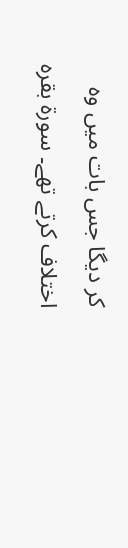کر دیگا جس بات میں وہ اختلاف کرتے تھے۔ سورة بقرہ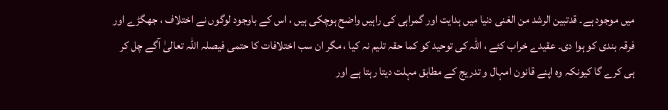میں موجود ہے۔ قدتبین الرشد من الغنی دنیا میں ہدایت اور گمراہی کی راہیں واضح ہوچکی ہیں ، اس کے باوجود لوگوں نے اختلاف ، جھگڑے اور فرقہ بندی کو ہوا دی۔ عقیدے خراب کئے ، اللہ کی توحید کو کما حقہ تلیم نہ کیا ، مگر ان سب اختلافات کا حتمی فیصلہ اللہ تعالیٰ آگے چل کر ہی کرے گا کیونکہ وہ اپنے قانون امہال و تدریج کے مطابق مہلت دیتا رہتا ہے اور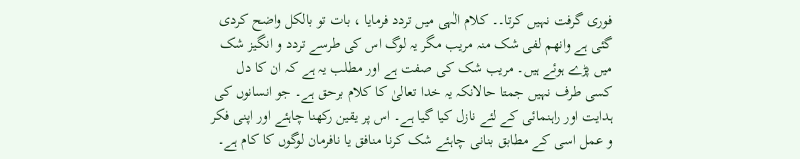فوری گرفت نہیں کرتا۔۔ کلام الٰہی میں تردد فرمایا ، بات تو بالکل واضح کردی گئی ہے وانھم لفی شک منہ مریب مگر یہ لوگ اس کی طرسے تردد و انگیز شک میں پڑے ہوئے ہیں۔ مریب شک کی صفت ہے اور مطلب یہ ہے کہ ان کا دل کسی طرف نہیں جمتا حالانکہ یہ خدا تعالیٰ کا کلام برحق ہے۔ جو انسانوں کی ہدایت اور راہنمائی کے لئے نازل کیا گیا ہے۔ اس پر یقین رکھنا چاہئے اور اپنی فکر و عمل اسی کے مطابق بنانی چاہئے شک کرنا منافق یا نافرمان لوگوں کا کام ہے۔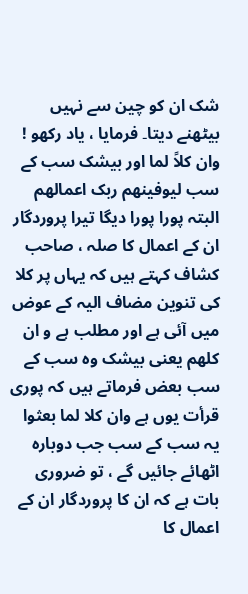شک ان کو چین سے نہیں بیٹھنے دیتا۔ فرمایا ، یاد رکھو ! وان کلاً لما اور بیشک سب کے سب لیوفینھم ربک اعمالھم البتہ پورا پورا دیگا تیرا پروردگار ان کے اعمال کا صلہ ، صاحب کشاف کہتے ہیں کہ یہاں پر کلا کی تنوین مضاف الیہ کے عوض میں آئی ہے اور مطلب ہے و ان کلھم یعنی بیشک وہ سب کے سب بعض فرماتے ہیں کہ پوری قرأت یوں ہے وان کلا لما بعثوا یہ سب کے سب جب دوبارہ اٹھائے جائیں گے ، تو ضروری بات ہے کہ ان کا پروردگار ان کے اعمال کا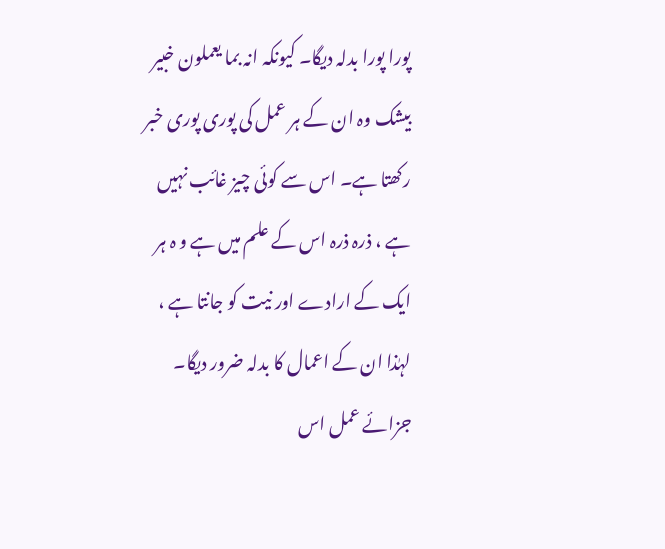پورا پورا بدلہ دیگا۔ کیونکہ انہ بما یعملون خبیر بیشک وہ ان کے ہر عمل کی پوری پوری خبر رکھتا ہے۔ اس سے کوئی چیز غائب نہیں ہے ، ذرہ ذرہ اس کے علم میں ہے و ہ ہر ایک کے ارادے اور نیت کو جانتا ہے ، لہٰذا ان کے اعمال کا بدلہ ضرور دیگا۔ جزائے عمل اس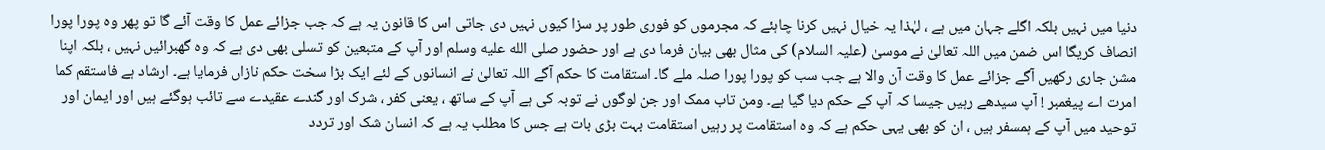دنیا میں نہیں بلکہ اگلے جہان میں ہے ، لہٰذا یہ خیال نہیں کرنا چاہئے کہ مجرموں کو فوری طور پر سزا کیوں نہیں دی جاتی اس کا قانون یہ ہے کہ جب جزائے عمل کا وقت آئے گا تو پھر وہ پورا پورا انصاف کریگا اس ضمن میں اللہ تعالیٰ نے موسیٰ (علیہ السلام) کی مثال بھی بیان فرما دی ہے اور حضور صلى الله عليه وسلم اور آپ کے متبعین کو تسلی بھی دی ہے کہ وہ گھبرائیں نہیں ، بلکہ اپنا مشن جاری رکھیں آگے جزائے عمل کا وقت آن والا ہے جب سب کو پورا پورا صلہ ملے گا۔ استقامت کا حکم آگے اللہ تعالیٰ نے انسانوں کے لئے ایک بڑا سخت حکم نازاں فرمایا ہے۔ ارشاد ہے فاستقم کما امرت اے پیغمبر ! آپ سیدھے رہیں جیسا کہ آپ کے حکم دیا گیا ہے۔ ومن تاب ممک اور جن لوگوں نے توبہ کی ہے آپ کے ساتھ ، یعنی کفر ، شرک اور گندے عقیدے سے تائب ہوگئے ہیں اور ایمان اور توحید میں آپ کے ہمسفر ہیں ، ان کو بھی یہی حکم ہے کہ وہ استقامت پر رہیں استقامت بہت بڑی بات ہے جس کا مطلب یہ ہے کہ انسان شک اور تردد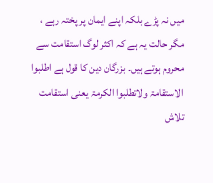میں نہ پڑے بلکہ اپنے ایمان پر پختہ رہے ، مگر حالت یہ ہے کہ اکثر لوگ استقامت سے محروم ہوتے ہیں۔ بزرگان دین کا قول ہے اطلبوا الاستقامۃ ولاتطلبوا الکرمۃ یعنی استقامت تلاش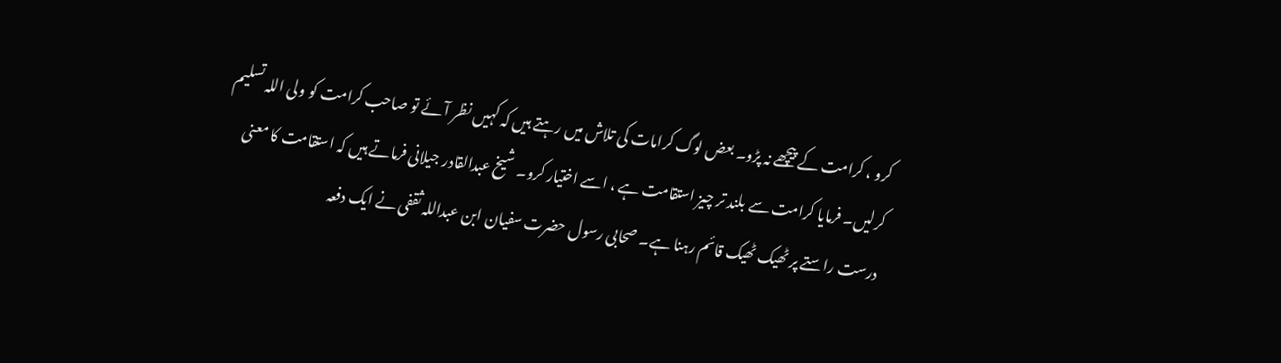کرو ، کرامت کے پیچھے نہ پڑو۔ بعض لوگ کرامات کی تلاش میں رہتے ہیں کہ کہیں نظر آئے تو صاحب کرامت کو ولی اللہ تسلیم کرلیں۔ فرمایا کرامت سے بلند تر چیز استقامت ہے ، اسے اختیار کرو۔ شیخ عبدالقادر جیلانی فرماتے ہیں کہ استقامت کا معنی درست راستے پر ٹھیک ٹھیک قائم رہنا ہے۔ صحابی رسول حضرت سفیان ابن عبداللہ ثقفی نے ایک دفعہ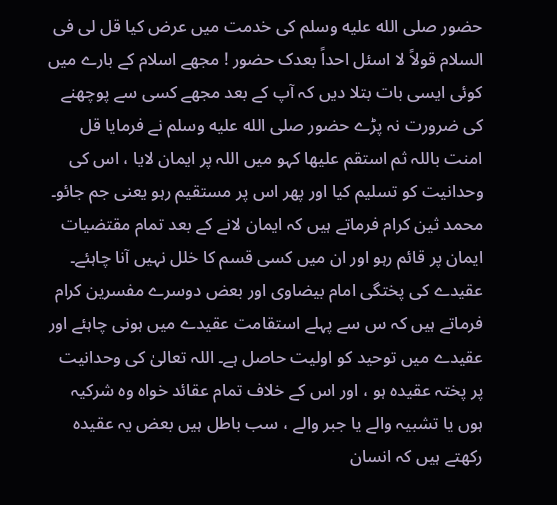حضور صلى الله عليه وسلم کی خدمت میں عرض کیا قل لی فی السلام قولاً لا اسئل احداً بعدک حضور ! مجھے اسلام کے بارے میں کوئی ایسی بات بتلا دیں کہ آپ کے بعد مجھے کسی سے پوچھنے کی ضرورت نہ پڑے حضور صلى الله عليه وسلم نے فرمایا قل امنت باللہ ثم استقم علیھا کہو میں اللہ پر ایمان لایا ، اس کی وحدانیت کو تسلیم کیا اور پھر اس پر مستقیم رہو یعنی جم جائو۔ محمد ثین کرام فرماتے ہیں کہ ایمان لانے کے بعد تمام مقتضیات ایمان پر قائم رہو اور ان میں کسی قسم کا خلل نہیں آنا چاہئے۔ عقیدے کی پختگی امام بیضاوی اور بعض دوسرے مفسرین کرام فرماتے ہیں کہ س سے پہلے استقامت عقیدے میں ہونی چاہئے اور عقیدے میں توحید کو اولیت حاصل ہے۔ اللہ تعالیٰ کی وحدانیت پر پختہ عقیدہ ہو ، اور اس کے خلاف تمام عقائد خواہ وہ شرکیہ ہوں یا تشبیہ والے یا جبر والے ، سب باطل ہیں بعض یہ عقیدہ رکھتے ہیں کہ انسان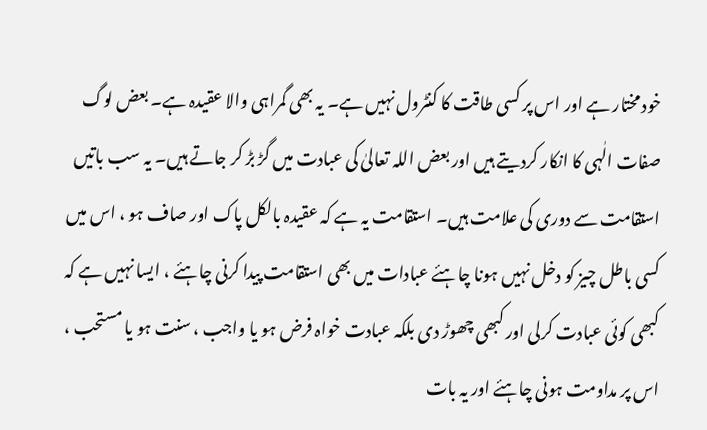خود مختار ہے اور اس پر کسی طاقت کا کنٹرول نہیں ہے۔ یہ بھی گمراہی والا عقیدہ ہے۔ بعض لوگ صفات الٰہی کا انکار کردیتے ہیں اور بعض اللہ تعالیٰ کی عبادت میں گڑ بڑ کر جاتے ہیں۔ یہ سب باتیں استقامت سے دوری کی علامت ہیں۔ استقامت یہ ہے کہ عقیدہ بالکل پاک اور صاف ہو ، اس میں کسی باطل چیز کو دخل نہیں ہونا چاہئے عبادات میں بھی استقامت پیدا کرنی چاہئے ، ایسا نہیں ہے کہ کبھی کوئی عبادت کرلی اور کبھی چھوڑ دی بلکہ عبادت خواہ فرض ہو یا واجب ، سنت ہو یا مستحب ، اس پر مداومت ہونی چاہئے اور یہ بات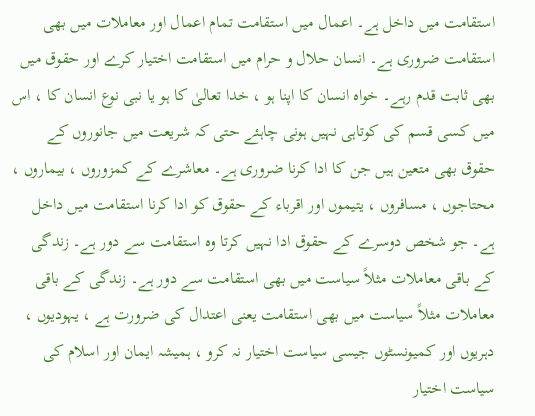استقامت میں داخل ہے۔ اعمال میں استقامت تمام اعمال اور معاملات میں بھی استقامت ضروری ہے۔ انسان حلال و حرام میں استقامت اختیار کرے اور حقوق میں بھی ثابت قدم رہے۔ خواہ انسان کا اپنا ہو ، خدا تعالیٰ کا ہو یا نبی نوع انسان کا ، اس میں کسی قسم کی کوتاہی نہیں ہونی چاہئے حتی کہ شریعت میں جانوروں کے حقوق بھی متعین ہیں جن کا ادا کرنا ضروری ہے۔ معاشرے کے کمزوروں ، بیماروں ، محتاجوں ، مسافروں ، یتیموں اور اقرباء کے حقوق کو ادا کرنا استقامت میں داخل ہے۔ جو شخص دوسرے کے حقوق ادا نہیں کرتا وہ استقامت سے دور ہے۔ زندگی کے باقی معاملات مثلاً سیاست میں بھی استقامت سے دور ہے۔ زندگی کے باقی معاملات مثلاً سیاست میں بھی استقامت یعنی اعتدال کی ضرورت ہے ، یہودیوں ، دہریوں اور کمیونسٹوں جیسی سیاست اختیار نہ کرو ، ہمیشہ ایمان اور اسلام کی سیاست اختیار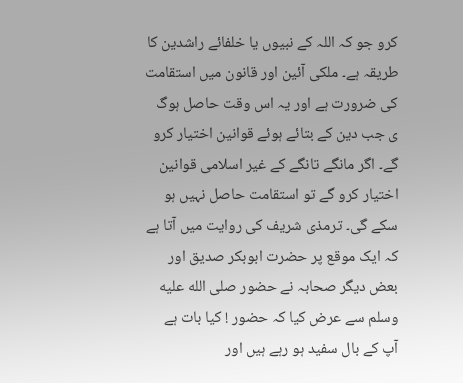کرو جو کہ اللہ کے نبیوں یا خلفائے راشدین کا طریقہ ہے۔ ملکی آئین اور قانون میں استقامت کی ضرورت ہے اور یہ اس وقت حاصل ہوگ ی جب دین کے بتائے ہوئے قوانین اختیار کرو گے۔ اگر مانگے تانگے کے غیر اسلامی قوانین اختیار کرو گے تو استقامت حاصل نہیں ہو سکے گی۔ ترمذی شریف کی روایت میں آتا ہے کہ ایک موقع پر حضرت ابوبکر صدیق اور بعض دیگر صحابہ نے حضور صلى الله عليه وسلم سے عرض کیا کہ حضور ! کیا بات ہے آپ کے بال سفید ہو رہے ہیں اور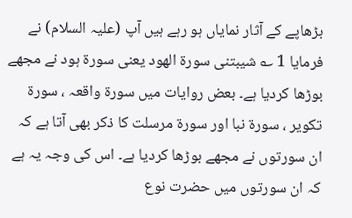بڑھاپے کے آثار نمایاں ہو رہے ہیں آپ (علیہ السلام) نے فرمایا 1 ؎ شیبتنی سورة الھود یعنی سورة ہود نے مجھے بوڑھا کردیا ہے۔ بعض روایات میں سورة واقعہ ، سورة تکویر ، سورة نبا اور سورة مرسلت کا ذکر بھی آتا ہے کہ ان سورتوں نے مجھے بوڑھا کردیا ہے۔ اس کی وجہ یہ ہے کہ ان سورتوں میں حضرت نوع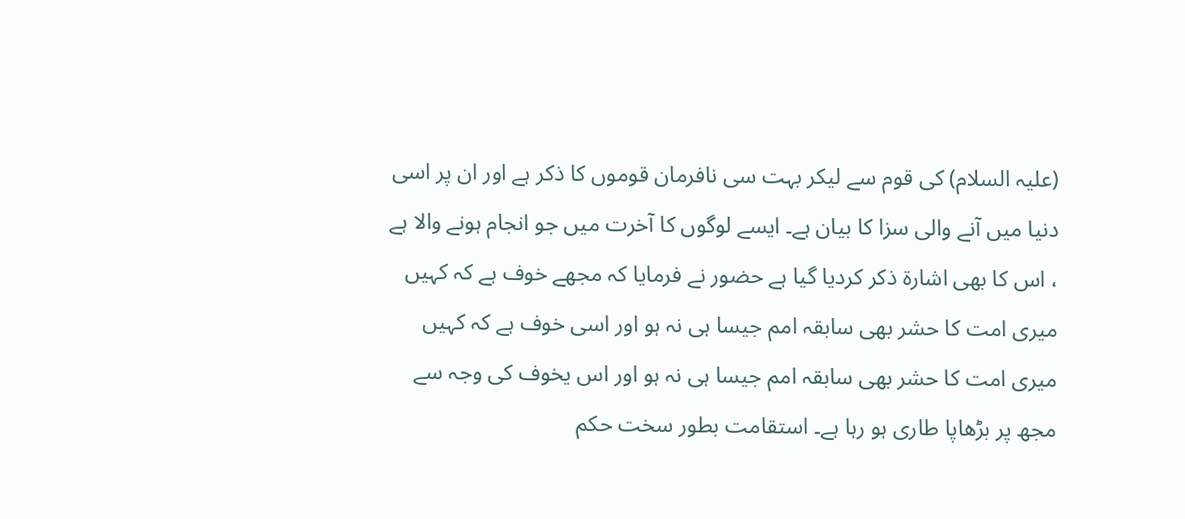(علیہ السلام) کی قوم سے لیکر بہت سی نافرمان قوموں کا ذکر ہے اور ان پر اسی دنیا میں آنے والی سزا کا بیان ہے۔ ایسے لوگوں کا آخرت میں جو انجام ہونے والا ہے ، اس کا بھی اشارۃ ذکر کردیا گیا ہے حضور نے فرمایا کہ مجھے خوف ہے کہ کہیں میری امت کا حشر بھی سابقہ امم جیسا ہی نہ ہو اور اسی خوف ہے کہ کہیں میری امت کا حشر بھی سابقہ امم جیسا ہی نہ ہو اور اس یخوف کی وجہ سے مجھ پر بڑھاپا طاری ہو رہا ہے۔ استقامت بطور سخت حکم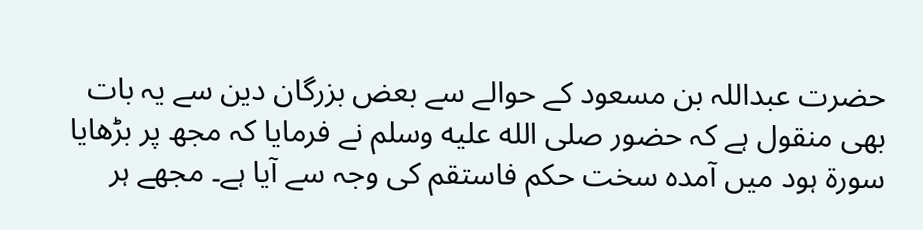حضرت عبداللہ بن مسعود کے حوالے سے بعض بزرگان دین سے یہ بات بھی منقول ہے کہ حضور صلى الله عليه وسلم نے فرمایا کہ مجھ پر بڑھایا سورة ہود میں آمدہ سخت حکم فاستقم کی وجہ سے آیا ہے۔ مجھے ہر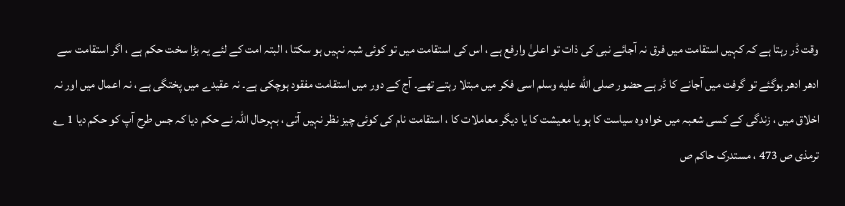وقت ڈر رہتا ہے کہ کہیں استقامت میں فرق نہ آجائے نبی کی ذات تو اعلیٰ وارفع ہے ، اس کی استقامت میں تو کوئی شبہ نہیں ہو سکتا ، البتہ امت کے لئے یہ بڑا سخت حکم ہے ، اگر استقامت سے ادھر ادھر ہوگئے تو گرفت میں آجانے کا ڈر ہے حضور صلى الله عليه وسلم اسی فکر میں مبتلا رہتے تھے۔ آج کے دور میں استقامت مفقود ہوچکی ہے۔ نہ عقیدے میں پختگی ہے ، نہ اعمال میں اور نہ اخلاق میں ، زندگی کے کسی شعبہ میں خواہ وہ سیاست کا ہو یا معیشت کا یا دیگر معاملات کا ، استقامت نام کی کوئی چیز نظر نہیں آتی ، بہرحال اللہ نے حکم دیا کہ جس طرح آپ کو حکم دیا 1 ؎ ترمذی ص 473 ، مستدرک حاکم ص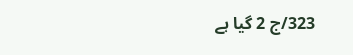323/ج 2 گیا ہے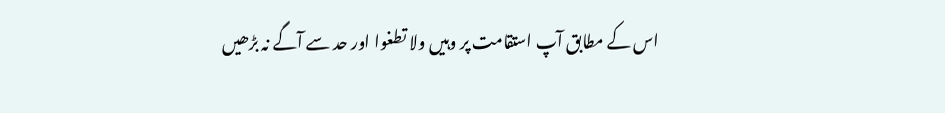اس کے مطابق آپ استقامت پر وہیں ولا تطغوا اور حد سے آگے نہ بڑھیں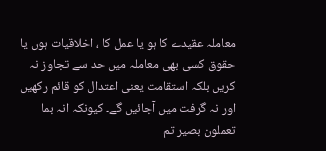معاملہ عقیدے کا ہو یا عمل کا ، اخلاقیات ہوں یا حقوق کسی بھی معاملہ میں حد سے تجاوز نہ کریں بلکہ استقامت یعنی اعتدال کو قائم رکھیں اور نہ گرفت میں آجائیں گے۔ کیونکہ انہ بما تعملون بصیر تم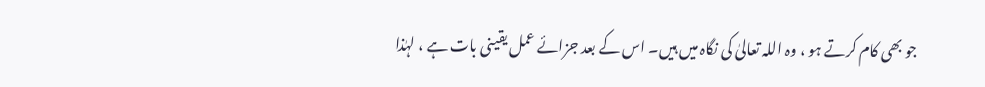جو بھی کام کرتے ہو ، وہ اللہ تعالیٰ کی نگاہ میں ہیں۔ اس کے بعد جزائے عمل یقینی بات ہے ، لہٰذا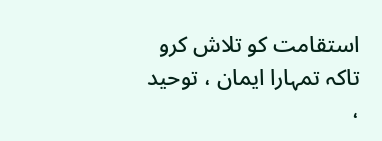استقامت کو تلاش کرو تاکہ تمہارا ایمان ، توحید ،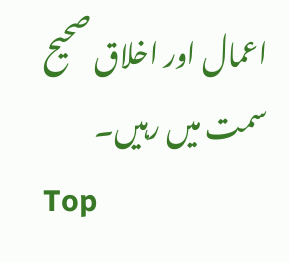اعمال اور اخلاق صحیح سمت میں رہیں۔
Top